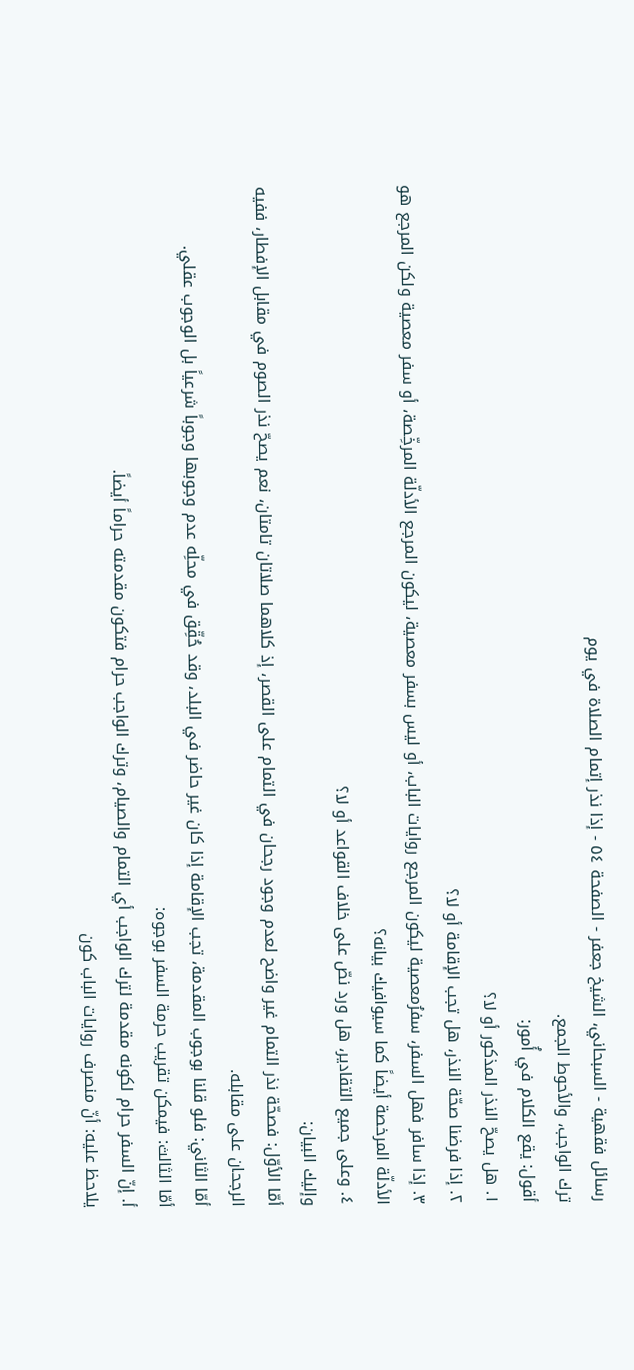رسائل فقهية - السبحاني، الشيخ جعفر - الصفحة ٥٤ - إذا نذر إتمام الصلاة في يوم
ترك الواجب، والأحوط الجمع.
أقول: يقع الكلام في أُمور:
١. هل يصحّ النذر المذكور أو لا؟
٢. إذا فرضنا صحّة النذر، هل تجب الإقامة أو لا؟
٣. إذا سافر فهل السفر، سفرُمعصية ليكون المرجع روايات الباب، أو ليس بسفر معصية، ليكون المرجع الأدلّة المرخِّصة، أو سفر معصية ولكن المرجع هو الأدلّة المرخصة أيضاً كما سيوافيك بيانه؟
٤. وعلى جميع التقادير، هل ورد نصّ على خلاف القواعد أو لا؟
وإليك البيان:
أمّا الأوّل: فصحّة نذر التمام غير واضح لعدم وجود رجحان في التمام على القصر، إذ كلاهما صلاتان تامتان، نعم يصحّ نذر الصوم في مقابل الإفطار، ففيه الرجحان على مقابله.
أمّا الثاني: فلو قلنا بوجوب المقدمة، تجب الإقامة إذا كان غير حاضر في البلد، وقد حُقِّق في محلِّه عدم وجوبها وجوباً شرعياً بل الوجوب عقلي.
أمّا الثالث: فيمكن تقريب حرمة السفر بوجوه:
أ. إنّ السفر حرام لكونه مقدمة لترك الواجب أي التمام والصيام، وترك الواجب حرام فتكون مقدمته حراماً أيضاً.
يلاحظ عليه: أنّ منصرف روايات الباب كون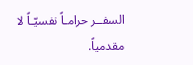السفــر حرامـاً نفسيّـاً لا مقدمياً.